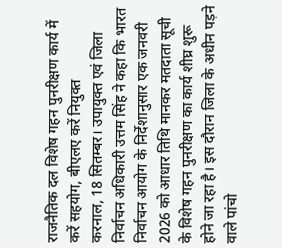राजनैतिक दल विशेष गहन पुनरीक्षण कार्य में करें सहयोग, बीएलए करें नियुक्त
करनाल, 18 सितम्बर। उपायुक्त एवं जिला निर्वाचन अधिकारी उत्तम सिंह ने कहा कि भारत निर्वाचन आयोग के निर्देशानुसार एक जनवरी 2026 को आधार तिथि मानकर मतदाता सूची के विशेष गहन पुनरीक्षण का कार्य शीघ्र शुरू होने जा रहा है। इस दौरान जिला के अधीन पड़ने वाले पांचो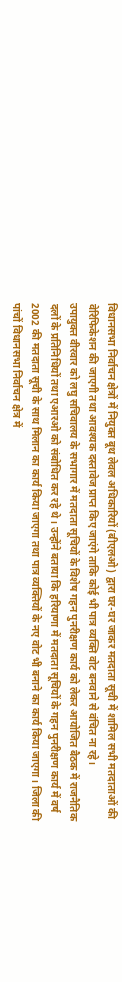विधानसभा निर्वाचन क्षेत्रों में नियुक्त बूथ लेवल अधिकारियों (बीएलओ) द्वारा घर-घर जाकर मतदाता सूची में शामिल सभी मतदाताओं की वेरिफिकेशन की जाएगी तथा आवश्यक दस्तावेज प्राप्त किए जाएंगे ताकि कोई भी पात्र व्यक्ति वोट बनवाने से वंचित ना रहे।
उपायुक्त वीरवार को लघु सचिवालय के सभागार में मतदाता सूचियों के विशेष गहन पुनरीक्षण कार्य को लेकर आयोजित बैठक में राजनैतिक दलों के प्रतिनिधियों तथा एआरओ को संबोधित कर रहे थे। उन्होंने बताया कि हरियाणा में मतदाता सूचियों के गहन पुनरीक्षण कार्य में वर्ष 2002 की मतदाता सूची के साथ मिलान का कार्य किया जाएगा तथा पात्र व्यक्तियों के नए वोट भी बनाने का कार्य किया जाएगा। जिला की पांचों विधानसभा निर्वाचन क्षेत्र में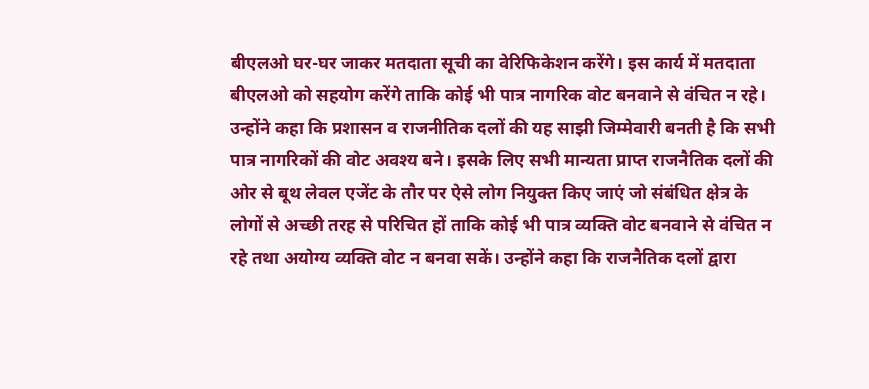बीएलओ घर-घर जाकर मतदाता सूची का वेरिफिकेशन करेंगे। इस कार्य में मतदाता बीएलओ को सहयोग करेंगे ताकि कोई भी पात्र नागरिक वोट बनवाने से वंचित न रहे।
उन्होंने कहा कि प्रशासन व राजनीतिक दलों की यह साझी जिम्मेवारी बनती है कि सभी पात्र नागरिकों की वोट अवश्य बने। इसके लिए सभी मान्यता प्राप्त राजनैतिक दलों की ओर से बूथ लेवल एजेंट के तौर पर ऐसे लोग नियुक्त किए जाएं जो संबंधित क्षेत्र के लोगों से अच्छी तरह से परिचित हों ताकि कोई भी पात्र व्यक्ति वोट बनवाने से वंचित न रहे तथा अयोग्य व्यक्ति वोट न बनवा सकें। उन्होंने कहा कि राजनैतिक दलों द्वारा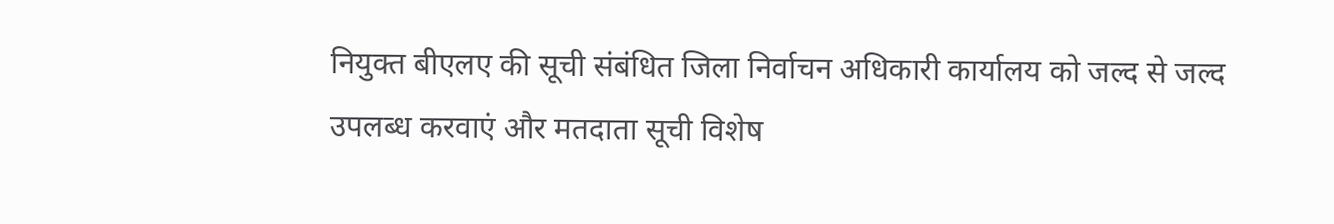नियुक्त बीएलए की सूची संबंधित जिला निर्वाचन अधिकारी कार्यालय को जल्द से जल्द उपलब्ध करवाएं और मतदाता सूची विशेष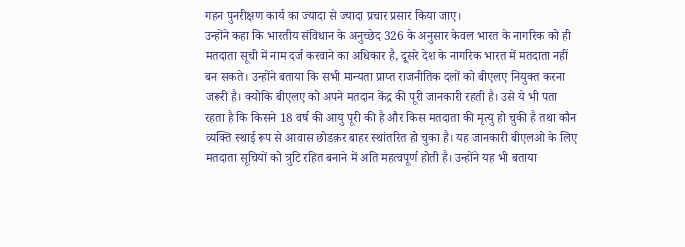गहन पुनरीक्षण कार्य का ज्यादा से ज्यादा प्रचार प्रसार किया जाए।
उन्होंने कहा कि भारतीय संविधान के अनुच्छेद 326 के अनुसार केवल भारत के नागरिक को ही मतदाता सूची में नाम दर्ज करवाने का अधिकार है, दूसरे देश के नागरिक भारत में मतदाता नहीं बन सकते। उन्होंने बताया कि सभी मान्यता प्राप्त राजनीतिक दलों को बीएलए नियुक्त करना जरूरी है। क्योकि बीएलए को अपने मतदान केंद्र की पूरी जानकारी रहती है। उसे ये भी पता रहता है कि किसने 18 वर्ष की आयु पूरी की है और किस मतदाता की मृत्यु हो चुकी है तथा कौन व्यक्ति स्थाई रूप से आवास छोडक़र बाहर स्थांतरित हो चुका है। यह जानकारी बीएलओ के लिए मतदाता सूचियों को त्रुटि रहित बनाने में अति महत्वपूर्ण होती है। उन्होंने यह भी बताया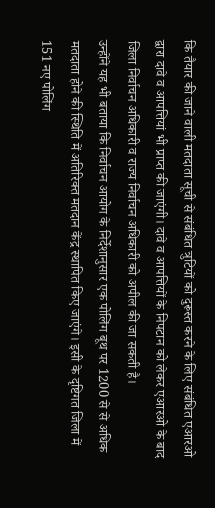कि तैयार की जाने वाली मतदाता सूची से संबंधित त्रुटियों को दुरूस्त करने के लिए संबंधित एआरओ द्वारा दावे व आपत्तियां भी प्राप्त की जाएंगी। दावे व आपत्तियों के निपटान को लेकर एआरओ के बाद जिला निर्वाचन अधिकारी व राज्य निर्वाचन अधिकारी को अपील की जा सकती है।
उन्होंने यह भी बताया कि निर्वाचन आयोग के निर्देशानुसार एक पोलिंग बूथ पर 1200 से से अधिक मतदाता होने की स्थिति में अतिरिक्त मतदान केंद्र स्थापित किए जाएंगे। इसी के दृष्टिगत जिला में 151 नए पोलिंग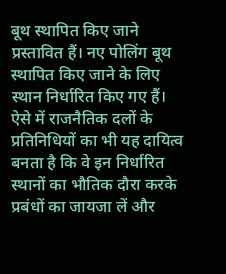बूथ स्थापित किए जाने प्रस्तावित हैं। नए पोलिंग बूथ स्थापित किए जाने के लिए स्थान निर्धारित किए गए हैं। ऐसे में राजनैतिक दलों के प्रतिनिधियों का भी यह दायित्व बनता है कि वे इन निर्धारित स्थानों का भौतिक दौरा करके प्रबंधों का जायजा लें और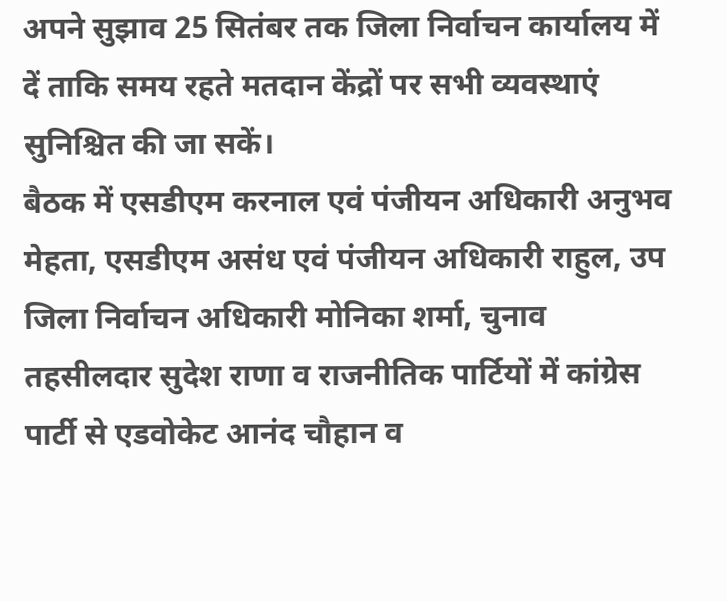अपने सुझाव 25 सितंबर तक जिला निर्वाचन कार्यालय में दें ताकि समय रहते मतदान केंद्रों पर सभी व्यवस्थाएं सुनिश्चित की जा सकें।
बैठक में एसडीएम करनाल एवं पंजीयन अधिकारी अनुभव मेहता, एसडीएम असंध एवं पंजीयन अधिकारी राहुल, उप जिला निर्वाचन अधिकारी मोनिका शर्मा, चुनाव तहसीलदार सुदेश राणा व राजनीतिक पार्टियों में कांग्रेस पार्टी से एडवोकेट आनंद चौहान व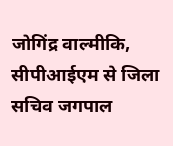जोगिंद्र वाल्मीकि, सीपीआईएम से जिला सचिव जगपाल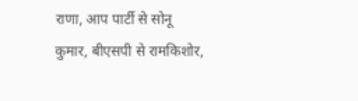राणा, आप पार्टी से सोनू कुमार, बीएसपी से रामकिशोर,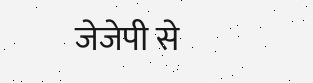जेजेपी से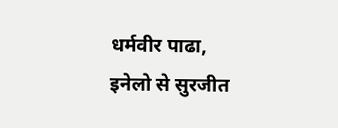धर्मवीर पाढा, इनेलो से सुरजीत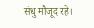संधु मौजूद रहे।